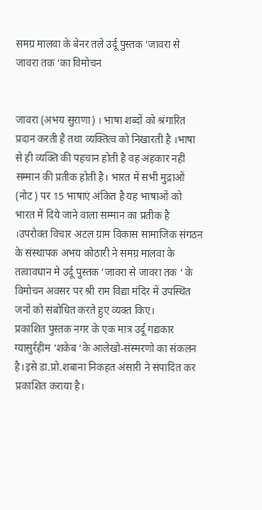समग्र मालवा के बेनर तले उर्दू पुस्तक ‘जावरा से जावरा तक ‘का विमोचन


जावरा (अभय सुराणा) । भाषा शब्दों को श्रंगारित प्रदान करती है तथा व्यक्तित्व को निखारती है ।भाषा से ही व्यक्ति की पहचान होती है वह अंहकार नहीं सम्मान की प्रतीक होती है। भारत में सभी मुद्राओं (नोट) पर 15 भाषाएं अंकित है यह भाषाओं को भारत में दिये जाने वाला सम्मान का प्रतीक है ।उपरोक्त विचार अटल ग्राम विकास सामाजिक संगठन के संस्थापक अभय कोठारी ने समग्र मालवा के तत्वावधान मे उर्दू पुस्तक ‘जावरा से जावरा तक ‘ के विमोचन अवसर पर श्री राम विद्या मंदिर में उपस्थित जनों को संबोधित करते हुए व्यक्त किए।
प्रकाशित पुस्तक नगर के एक मात्र उर्दू गद्यकार ग्यासुर्रहीम ‘शकेब ‘के आलेखो-संस्मरणो का संकलन है।इसे डा.प्रो.शबाना निकहत अंसारी ने संपादित कर प्रकाशित कराया है।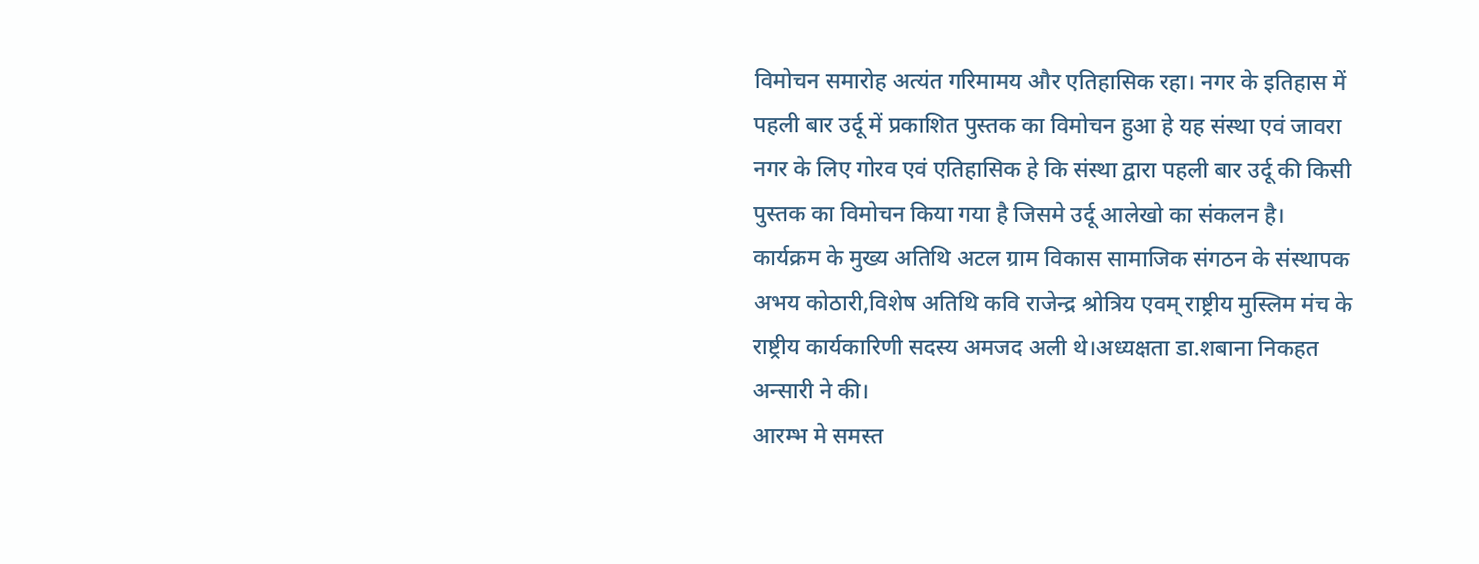विमोचन समारोह अत्यंत गरिमामय और एतिहासिक रहा। नगर के इतिहास में पहली बार उर्दू में प्रकाशित पुस्तक का विमोचन हुआ हे यह संस्था एवं जावरा नगर के लिए गोरव एवं एतिहासिक हे कि संस्था द्वारा पहली बार उर्दू की किसी पुस्तक का विमोचन किया गया है जिसमे उर्दू आलेखो का संकलन है।
कार्यक्रम के मुख्य अतिथि अटल ग्राम विकास सामाजिक संगठन के संस्थापक अभय कोठारी,विशेष अतिथि कवि राजेन्द्र श्रोत्रिय एवम् राष्ट्रीय मुस्लिम मंच के राष्ट्रीय कार्यकारिणी सदस्य अमजद अली थे।अध्यक्षता डा.शबाना निकहत अन्सारी ने की।
आरम्भ मे समस्त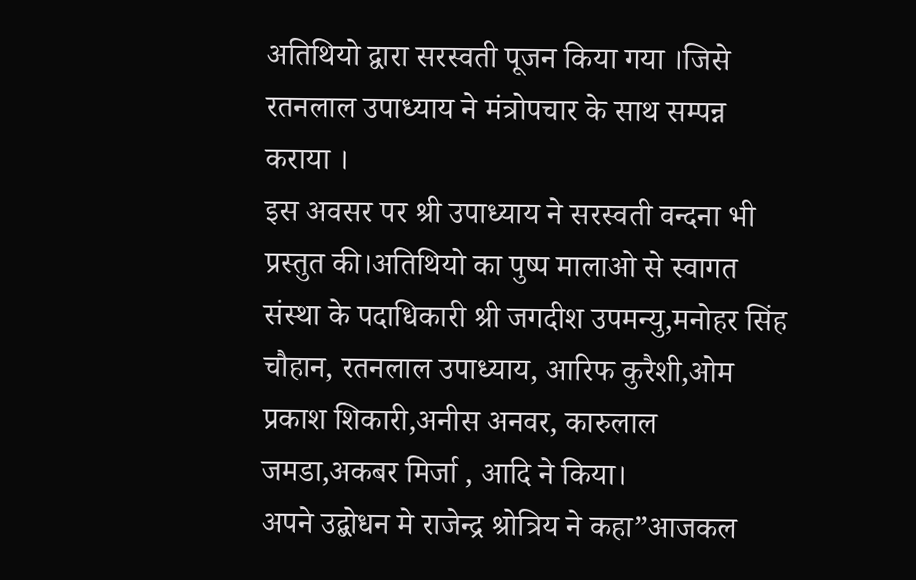अतिथियो द्वारा सरस्वती पूजन किया गया ।जिसे रतनलाल उपाध्याय ने मंत्रोपचार के साथ सम्पन्न कराया ।
इस अवसर पर श्री उपाध्याय ने सरस्वती वन्दना भी प्रस्तुत की।अतिथियो का पुष्प मालाओ से स्वागत संस्था के पदाधिकारी श्री जगदीश उपमन्यु,मनोहर सिंह चौहान, रतनलाल उपाध्याय, आरिफ कुरैशी,ओम प्रकाश शिकारी,अनीस अनवर, कारुलाल जमडा,अकबर मिर्जा , आदि ने किया।
अपने उद्बोधन मे राजेन्द्र श्रोत्रिय ने कहा”आजकल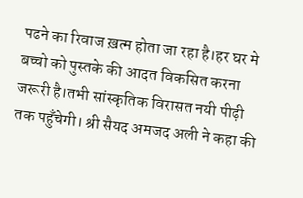पढने का रिवाज ख़त्म होता जा रहा है।हर घर मे बच्चो को पुस्तके की आदत विकसित करना जरूरी है।तभी सांस्कृतिक विरासत नयी पीढ़ी तक पहुँचेगी। श्री सैयद अमजद अली ने कहा की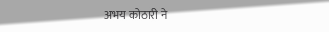अभय कोठारी ने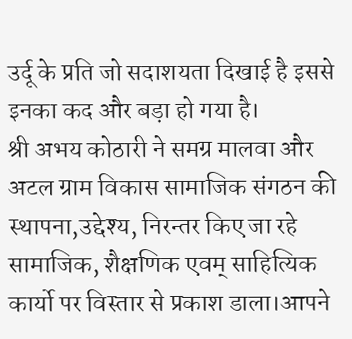उर्दू के प्रति जो सदाशयता दिखाई है इससे इनका कद और बड़ा हो गया है।
श्री अभय कोठारी ने समग्र मालवा और अटल ग्राम विकास सामाजिक संगठन की स्थापना,उद्देश्य, निरन्तर किए जा रहे सामाजिक, शैक्षणिक एवम् साहित्यिक कार्यो पर विस्तार से प्रकाश डाला।आपने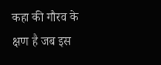कहा की गौरव के क्षण है जब इस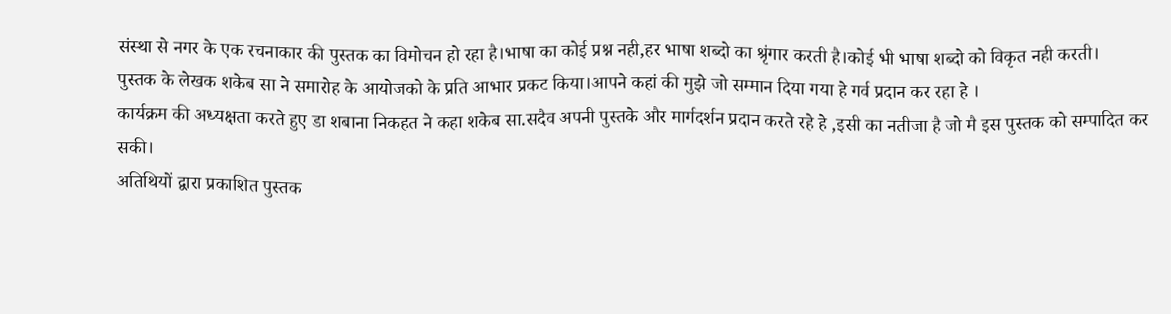संस्था से नगर के एक रचनाकार की पुस्तक का विमोचन हो रहा है।भाषा का कोई प्रश्न नही,हर भाषा शब्दो का श्रृंगार करती है।कोई भी भाषा शब्दो को विकृत नही करती।
पुस्तक के लेखक शकेब सा ने समारोह के आयोजको के प्रति आभार प्रकट किया।आपने कहां की मुझे जो सम्मान दिया गया हे गर्व प्रदान कर रहा हे ।
कार्यक्रम की अध्यक्षता करते हुए डा शबाना निकहत ने कहा शकेब सा.सदैव अपनी पुस्तके और मार्गदर्शन प्रदान करते रहे हे ,इसी का नतीजा है जो मै इस पुस्तक को सम्पादित कर सकी।
अतिथियों द्वारा प्रकाशित पुस्तक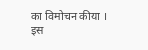का विमोचन कीया ।
इस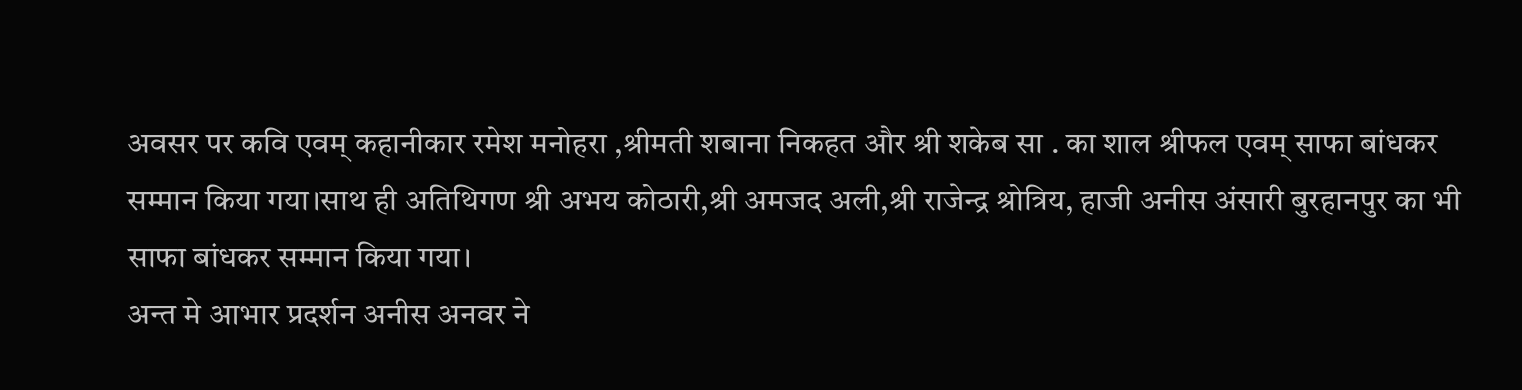अवसर पर कवि एवम् कहानीकार रमेश मनोहरा ,श्रीमती शबाना निकहत और श्री शकेब सा . का शाल श्रीफल एवम् साफा बांधकर सम्मान किया गया।साथ ही अतिथिगण श्री अभय कोठारी,श्री अमजद अली,श्री राजेन्द्र श्रोत्रिय, हाजी अनीस अंसारी बुरहानपुर का भी साफा बांधकर सम्मान किया गया।
अन्त मे आभार प्रदर्शन अनीस अनवर ने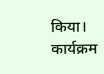किया। कार्यक्रम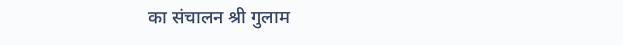का संचालन श्री गुलाम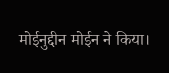मोईनुद्दीन मोईन ने किया।